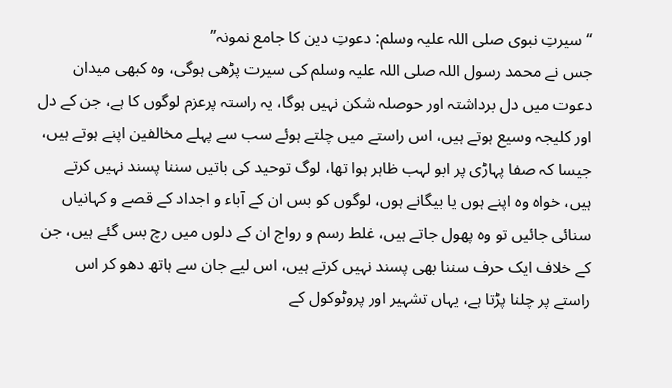“سیرتِ نبوی صلی اللہ علیہ وسلم: دعوتِ دین کا جامع نمونہ”
جس نے محمد رسول اللہ صلی اللہ علیہ وسلم کی سیرت پڑھی ہوگی، وہ کبھی میدان دعوت میں دل برداشتہ اور حوصلہ شکن نہیں ہوگا، یہ راستہ پرعزم لوگوں کا ہے، جن کے دل اور کلیجہ وسیع ہوتے ہیں، اس راستے میں چلتے ہوئے سب سے پہلے مخالفین اپنے ہوتے ہیں، جیسا کہ صفا پہاڑی پر ابو لہب ظاہر ہوا تھا، لوگ توحید کی باتیں سننا پسند نہیں کرتے ہیں، خواہ وہ اپنے ہوں یا بیگانے ہوں، لوگوں کو بس ان کے آباء و اجداد کے قصے و کہانیاں سنائی جائیں تو وہ پھول جاتے ہیں، غلط رسم و رواج ان کے دلوں میں رچ بس گئے ہیں، جن کے خلاف ایک حرف سننا بھی پسند نہیں کرتے ہیں، اس لیے جان سے ہاتھ دھو کر اس راستے پر چلنا پڑتا ہے، یہاں تشہیر اور پروٹوکول کے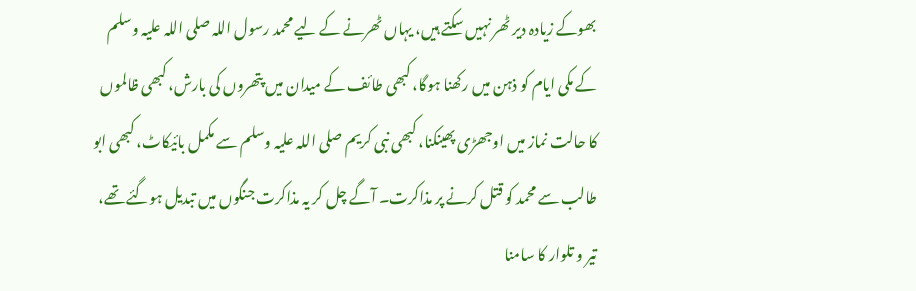بھوکے زیادہ دیر ٹھر نہیں سکتے ہیں، یہاں ٹھرنے کے لیے محمد رسول اللہ صلی اللہ علیہ وسلم کے مکی ایام کو ذہن میں رکھنا ہوگا، کبھی طائف کے میدان میں پتھروں کی بارش، کبھی ظالموں کا حالت نماز میں اوجھڑی پھینکنا، کبھی نبی کریم صلی اللہ علیہ وسلم سے مکمل بائیکاٹ، کبھی ابو طالب سے محمد کو قتل کرنے پر مذاکرت۔ آگے چل کر یہ مذاکرت جنگوں میں تبدیل ہوگئے تھے، تیر و تلوار کا سامنا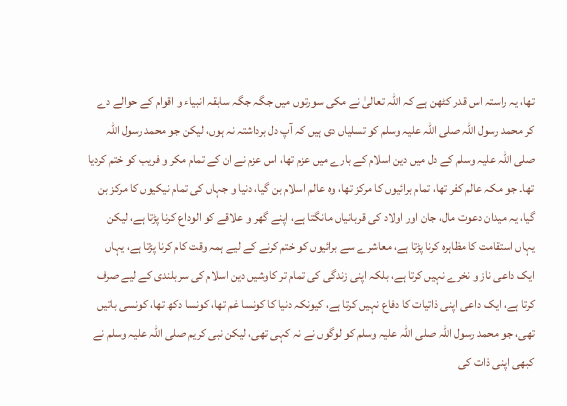تھا، یہ راستہ اس قدر کٹھن ہے کہ اللہ تعالیٰ نے مکی سورتوں میں جگہ جگہ سابقہ انبیاء و اقوام کے حوالے دے کر محمد رسول اللہ صلی اللہ علیہ وسلم کو تسلیاں دی ہیں کہ آپ دل برداشتہ نہ ہوں، لیکن جو محمد رسول اللہ صلی اللہ علیہ وسلم کے دل میں دین اسلام کے بارے میں عزم تھا، اس عزم نے ان کے تمام مکر و فریب کو ختم کردیا تھا۔ جو مکہ عالم کفر تھا، تمام برائیوں کا مرکز تھا، وہ عالم اسلام بن گیا، دنیا و جہاں کی تمام نیکیوں کا مرکز بن گیا، یہ میدان دعوت مال، جان اور اولاد کی قربانیاں مانگتا ہے، اپنے گھر و علاقے کو الوداع کرنا پڑتا ہے، لیکن یہاں استقامت کا مظاہرہ کرنا پڑتا ہے، معاشرے سے برائیوں کو ختم کرنے کے لیے ہمہ وقت کام کرنا پڑتا ہے، یہاں ایک داعی ناز و نخرے نہیں کرتا ہے، بلکہ اپنی زندگی کی تمام تر کاوشیں دین اسلام کی سربلندی کے لیے صرف کرتا ہے، ایک داعی اپنی ذاتیات کا دفاع نہیں کرتا ہے، کیونکہ دنیا کا کونسا غم تھا، کونسا دکھ تھا، کونسی باتیں تھی، جو محمد رسول اللہ صلی اللہ علیہ وسلم کو لوگوں نے نہ کہی تھی، لیکن نبی کریم صلی اللہ علیہ وسلم نے کبھی اپنی ذات کی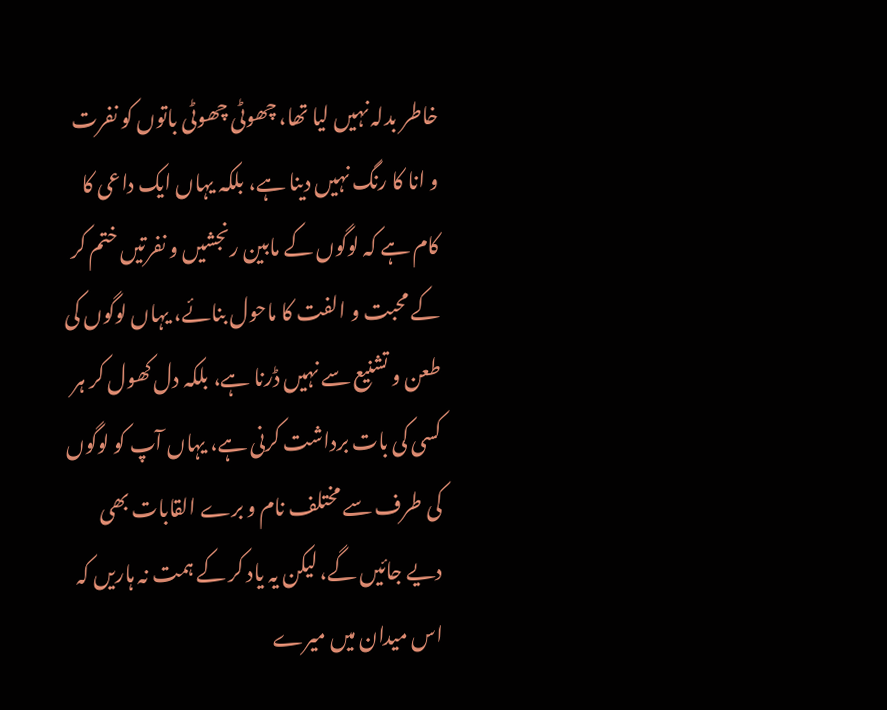خاطر بدلہ نہیں لیا تھا، چھوٹی چھوٹی باتوں کو نفرت و انا کا رنگ نہیں دینا ہے، بلکہ یہاں ایک داعی کا کام ہے کہ لوگوں کے مابین رنجشیں و نفرتیں ختم کر کے محبت و الفت کا ماحول بنائے، یہاں لوگوں کی طعن و تشنیع سے نہیں ڈرنا ہے، بلکہ دل کھول کر ہر کسی کی بات برداشت کرنی ہے، یہاں آپ کو لوگوں کی طرف سے مختلف نام و برے القابات بھی دیے جائیں گے، لیکن یہ یاد کر کے ہمت نہ ہاریں کہ اس میدان میں میرے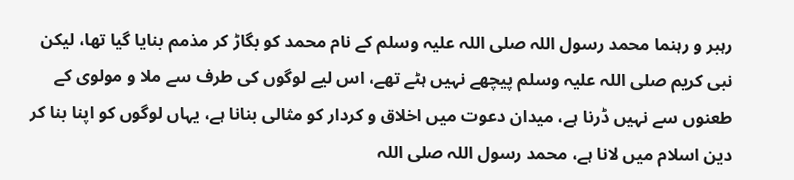رہبر و رہنما محمد رسول اللہ صلی اللہ علیہ وسلم کے نام محمد کو بگاڑ کر مذمم بنایا گیا تھا، لیکن نبی کریم صلی اللہ علیہ وسلم پیچھے نہیں ہٹے تھے، اس لیے لوگوں کی طرف سے ملا و مولوی کے طعنوں سے نہیں ڈرنا ہے، میدان دعوت میں اخلاق و کردار کو مثالی بنانا ہے، یہاں لوگوں کو اپنا بنا کر دین اسلام میں لانا ہے، محمد رسول اللہ صلی اللہ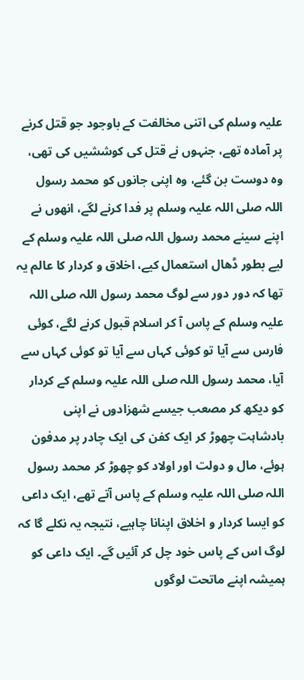علیہ وسلم کی اتنی مخالفت کے باوجود جو قتل کرنے پر آمادہ تھے، جنہوں نے قتل کی کوششیں کی تھی، وہ دوست بن گئے، وہ اپنی جانوں کو محمد رسول اللہ صلی اللہ علیہ وسلم پر فدا کرنے لگے، انھوں نے اپنے سینے محمد رسول اللہ صلی اللہ علیہ وسلم کے لیے بطور ڈھال استعمال کیے، اخلاق و کردار کا عالم یہ تھا کہ دور دور سے لوگ محمد رسول اللہ صلی اللہ علیہ وسلم کے پاس آ کر اسلام قبول کرنے لگے، کوئی فارس سے آیا تو کوئی کہاں سے آیا تو کوئی کہاں سے آیا، محمد رسول اللہ صلی اللہ علیہ وسلم کے کردار کو دیکھ کر مصعب جیسے شھزادوں نے اپنی بادشاہت چھوڑ کر ایک کفن کی ایک چادر پر مدفون ہوئے، مال و دولت اور اولاد کو چھوڑ کر محمد رسول اللہ صلی اللہ علیہ وسلم کے پاس آتے تھے، ایک داعی کو ایسا کردار و اخلاق اپنانا چاہیے، نتیجہ یہ نکلے گا کہ لوگ اس کے پاس خود چل کر آئیں گے۔ ایک داعی کو ہمیشہ اپنے ماتحت لوگوں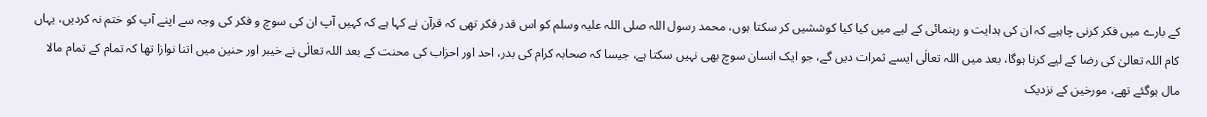کے بارے میں فکر کرنی چاہیے کہ ان کی ہدایت و رہنمائی کے لیے میں کیا کیا کوششیں کر سکتا ہوں، محمد رسول اللہ صلی اللہ علیہ وسلم کو اس قدر فکر تھی کہ قرآن نے کہا ہے کہ کہیں آپ ان کی سوچ و فکر کی وجہ سے اپنے آپ کو ختم نہ کردیں، یہاں کام اللہ تعالیٰ کی رضا کے لیے کرنا ہوگا، بعد میں اللہ تعالٰی ایسے ثمرات دیں گے، جو ایک انسان سوچ بھی نہیں سکتا ہے، جیسا کہ صحابہ کرام کی بدر، احد اور احزاب کی محنت کے بعد اللہ تعالٰی نے خیبر اور حنین میں اتنا نوازا تھا کہ تمام کے تمام مالا مال ہوگئے تھے، مورخین کے نزدیک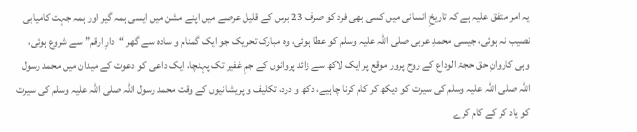یہ امر متفق علیہ ہے کہ تاریخِ انسانی میں کسی بھی فرد کو صرف 23 برس کے قلیل عرصے میں اپنے مشن میں ایسی ہمہ گیر اور ہمہ جہت کامیابی نصیب نہ ہوئی، جیسی محمدِ عربی صلی اللہ علیہ وسلم کو عطا ہوئی، وہ مبارک تحریک جو ایک گمنام و سادہ سے گھر “دارِ ارقم” سے شروع ہوئی، وہی کاروانِ حق حجۃ الوداع کے روح پرور موقع پر ایک لاکھ سے زائد پروانوں کے جمِ غفیر تک پہنچا، ایک داعی کو دعوت کے میدان میں محمد رسول اللہ صلی اللہ علیہ وسلم کی سیرت کو دیکھ کر کام کرنا چاہیے، دکھ و درد، تکلیف و پریشانیوں کے وقت محمد رسول اللہ صلی اللہ علیہ وسلم کی سیرت کو یاد کر کے کام کرے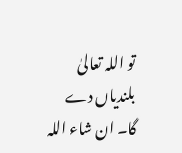تو اللہ تعالیٰ بلندیاں دے گا۔ ان شاء اللہ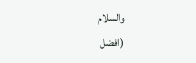والسلام
(افضل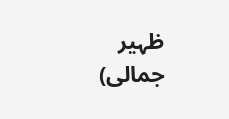ظہیر جمالی)